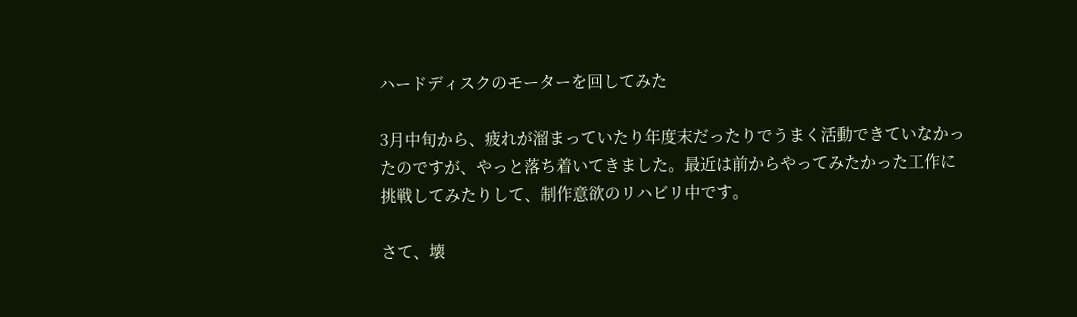ハードディスクのモーターを回してみた

3月中旬から、疲れが溜まっていたり年度末だったりでうまく活動できていなかったのですが、やっと落ち着いてきました。最近は前からやってみたかった工作に挑戦してみたりして、制作意欲のリハビリ中です。

さて、壊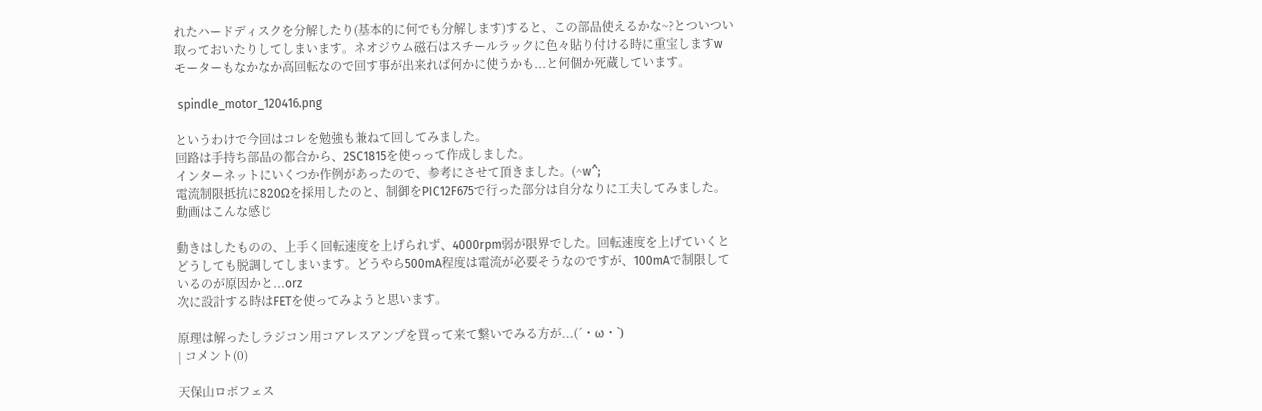れたハードディスクを分解したり(基本的に何でも分解します)すると、この部品使えるかな~?とついつい取っておいたりしてしまいます。ネオジウム磁石はスチールラックに色々貼り付ける時に重宝しますw
モーターもなかなか高回転なので回す事が出来れば何かに使うかも...と何個か死蔵しています。

 spindle_motor_120416.png

というわけで今回はコレを勉強も兼ねて回してみました。
回路は手持ち部品の都合から、2SC1815を使っって作成しました。
インターネットにいくつか作例があったので、参考にさせて頂きました。(^w^;
電流制限抵抗に820Ωを採用したのと、制御をPIC12F675で行った部分は自分なりに工夫してみました。
動画はこんな感じ

動きはしたものの、上手く回転速度を上げられず、4000rpm弱が限界でした。回転速度を上げていくとどうしても脱調してしまいます。どうやら500mA程度は電流が必要そうなのですが、100mAで制限しているのが原因かと...orz
次に設計する時はFETを使ってみようと思います。

原理は解ったしラジコン用コアレスアンプを買って来て繋いでみる方が...(´・ω・`)
| コメント(0)

天保山ロボフェス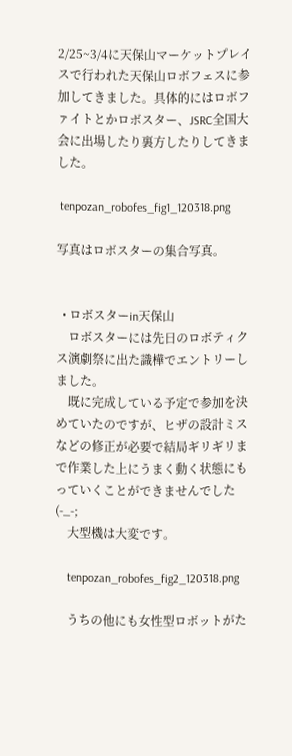2/25~3/4に天保山マーケットプレイスで行われた天保山ロボフェスに参加してきました。具体的にはロボファイトとかロボスター、JSRC全国大会に出場したり裏方したりしてきました。

 tenpozan_robofes_fig1_120318.png

写真はロボスターの集合写真。


  • ロボスターin天保山
    ロボスターには先日のロボティクス演劇祭に出た識樺でエントリーしました。
    既に完成している予定で参加を決めていたのですが、ヒザの設計ミスなどの修正が必要で結局ギリギリまで作業した上にうまく動く状態にもっていくことができませんでした(-_-;
    大型機は大変です。

    tenpozan_robofes_fig2_120318.png

    うちの他にも女性型ロボットがた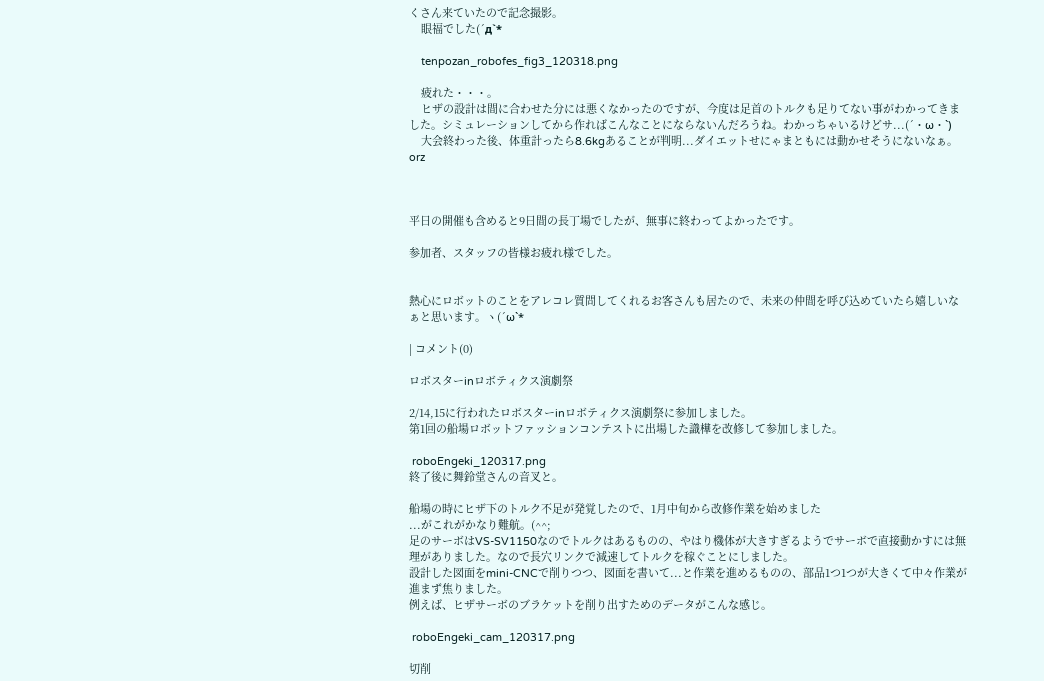くさん来ていたので記念撮影。
    眼福でした(´д`*

    tenpozan_robofes_fig3_120318.png

    疲れた・・・。
    ヒザの設計は間に合わせた分には悪くなかったのですが、今度は足首のトルクも足りてない事がわかってきました。シミュレーションしてから作ればこんなことにならないんだろうね。わかっちゃいるけどサ...(´・ω・`)
    大会終わった後、体重計ったら8.6kgあることが判明...ダイエットせにゃまともには動かせそうにないなぁ。orz



平日の開催も含めると9日間の長丁場でしたが、無事に終わってよかったです。

参加者、スタッフの皆様お疲れ様でした。


熱心にロボットのことをアレコレ質問してくれるお客さんも居たので、未来の仲間を呼び込めていたら嬉しいなぁと思います。ヽ(´ω`*

| コメント(0)

ロボスターinロボティクス演劇祭

2/14,15に行われたロボスターinロボティクス演劇祭に参加しました。
第1回の船場ロボットファッションコンテストに出場した識樺を改修して参加しました。

 roboEngeki_120317.png
終了後に舞鈴堂さんの音叉と。

船場の時にヒザ下のトルク不足が発覚したので、1月中旬から改修作業を始めました
...がこれがかなり難航。(^^;
足のサーボはVS-SV1150なのでトルクはあるものの、やはり機体が大きすぎるようでサーボで直接動かすには無理がありました。なので長穴リンクで減速してトルクを稼ぐことにしました。
設計した図面をmini-CNCで削りつつ、図面を書いて...と作業を進めるものの、部品1つ1つが大きくて中々作業が進まず焦りました。
例えば、ヒザサーボのブラケットを削り出すためのデータがこんな感じ。

 roboEngeki_cam_120317.png

切削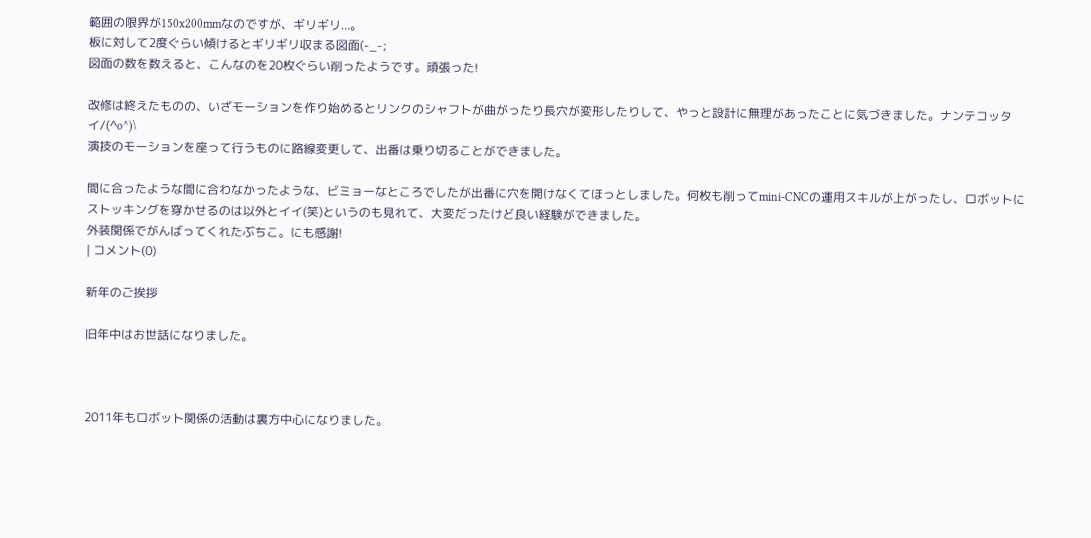範囲の限界が150x200mmなのですが、ギリギリ...。
板に対して2度ぐらい傾けるとギリギリ収まる図面(-_-;
図面の数を数えると、こんなのを20枚ぐらい削ったようです。頑張った!

改修は終えたものの、いざモーションを作り始めるとリンクのシャフトが曲がったり長穴が変形したりして、やっと設計に無理があったことに気づきました。ナンテコッタイ/(^o^)\
演技のモーションを座って行うものに路線変更して、出番は乗り切ることができました。

間に合ったような間に合わなかったような、ビミョーなところでしたが出番に穴を開けなくてほっとしました。何枚も削ってmini-CNCの運用スキルが上がったし、ロボットにストッキングを穿かせるのは以外とイイ(笑)というのも見れて、大変だったけど良い経験ができました。
外装関係でがんばってくれたぶちこ。にも感謝!
| コメント(0)

新年のご挨拶

旧年中はお世話になりました。



2011年もロボット関係の活動は裏方中心になりました。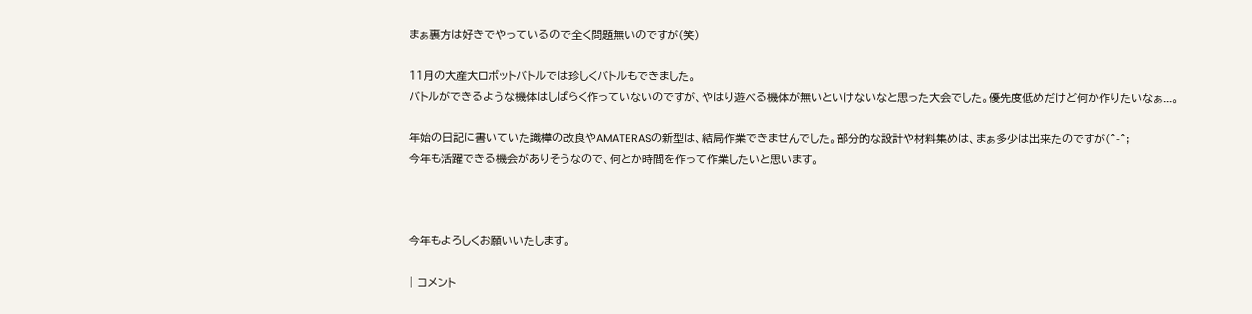まぁ裏方は好きでやっているので全く問題無いのですが(笑)

11月の大産大ロボットバトルでは珍しくバトルもできました。
バトルができるような機体はしばらく作っていないのですが、やはり遊べる機体が無いといけないなと思った大会でした。優先度低めだけど何か作りたいなぁ...。

年始の日記に書いていた識樺の改良やAMATERASの新型は、結局作業できませんでした。部分的な設計や材料集めは、まぁ多少は出来たのですが(^-^;
今年も活躍できる機会がありそうなので、何とか時間を作って作業したいと思います。



今年もよろしくお願いいたします。

| コメント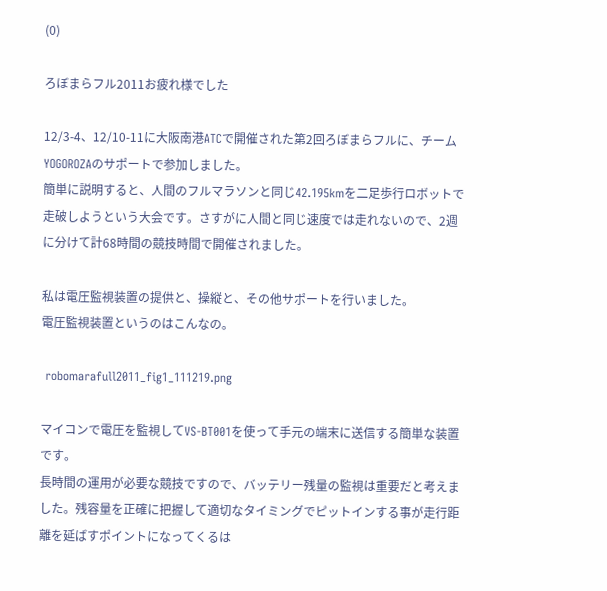(0)

ろぼまらフル2011お疲れ様でした

12/3-4、12/10-11に大阪南港ATCで開催された第2回ろぼまらフルに、チームYOGOROZAのサポートで参加しました。
簡単に説明すると、人間のフルマラソンと同じ42.195kmを二足歩行ロボットで走破しようという大会です。さすがに人間と同じ速度では走れないので、2週に分けて計68時間の競技時間で開催されました。

私は電圧監視装置の提供と、操縦と、その他サポートを行いました。
電圧監視装置というのはこんなの。

 robomarafull2011_fig1_111219.png

マイコンで電圧を監視してVS-BT001を使って手元の端末に送信する簡単な装置です。
長時間の運用が必要な競技ですので、バッテリー残量の監視は重要だと考えました。残容量を正確に把握して適切なタイミングでピットインする事が走行距離を延ばすポイントになってくるは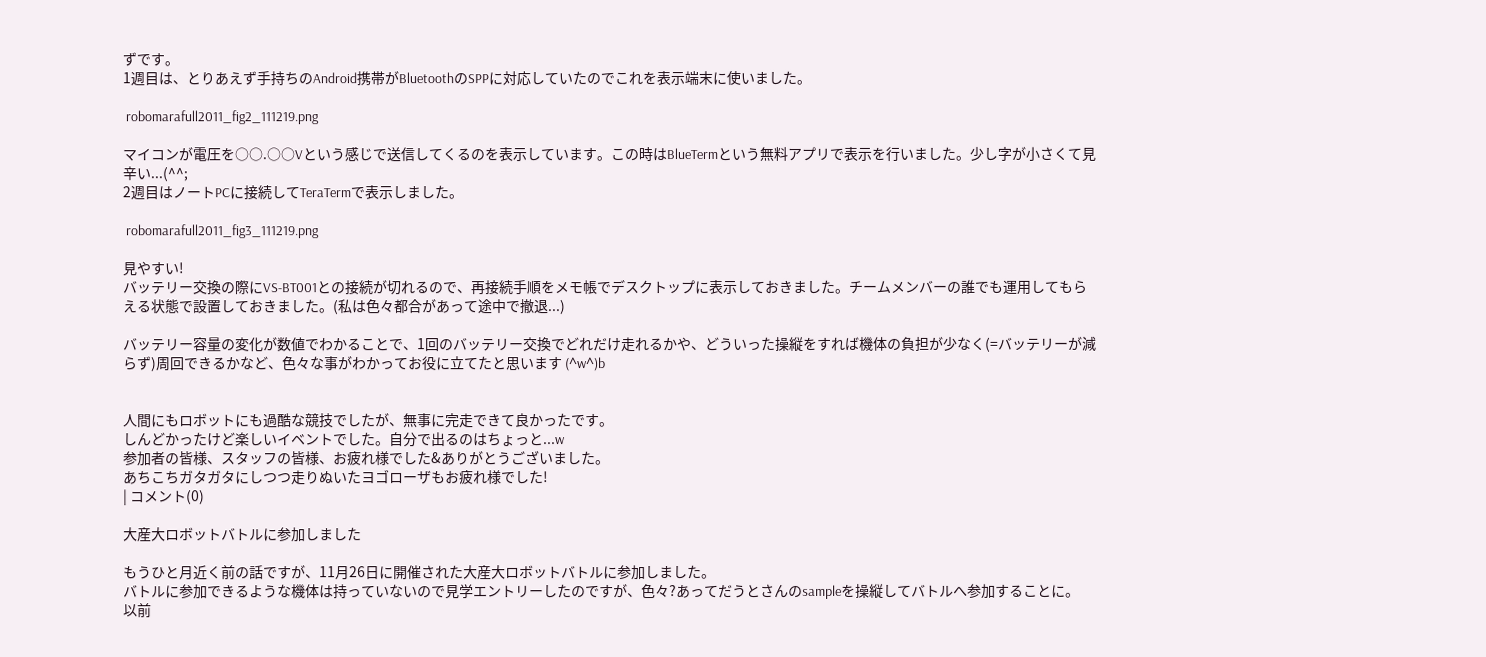ずです。
1週目は、とりあえず手持ちのAndroid携帯がBluetoothのSPPに対応していたのでこれを表示端末に使いました。

 robomarafull2011_fig2_111219.png

マイコンが電圧を○○.○○Vという感じで送信してくるのを表示しています。この時はBlueTermという無料アプリで表示を行いました。少し字が小さくて見辛い...(^^;
2週目はノートPCに接続してTeraTermで表示しました。

 robomarafull2011_fig3_111219.png

見やすい!
バッテリー交換の際にVS-BT001との接続が切れるので、再接続手順をメモ帳でデスクトップに表示しておきました。チームメンバーの誰でも運用してもらえる状態で設置しておきました。(私は色々都合があって途中で撤退...)

バッテリー容量の変化が数値でわかることで、1回のバッテリー交換でどれだけ走れるかや、どういった操縦をすれば機体の負担が少なく(=バッテリーが減らず)周回できるかなど、色々な事がわかってお役に立てたと思います (^w^)b


人間にもロボットにも過酷な競技でしたが、無事に完走できて良かったです。
しんどかったけど楽しいイベントでした。自分で出るのはちょっと...w
参加者の皆様、スタッフの皆様、お疲れ様でした&ありがとうございました。
あちこちガタガタにしつつ走りぬいたヨゴローザもお疲れ様でした!
| コメント(0)

大産大ロボットバトルに参加しました

もうひと月近く前の話ですが、11月26日に開催された大産大ロボットバトルに参加しました。
バトルに参加できるような機体は持っていないので見学エントリーしたのですが、色々?あってだうとさんのsampleを操縦してバトルへ参加することに。
以前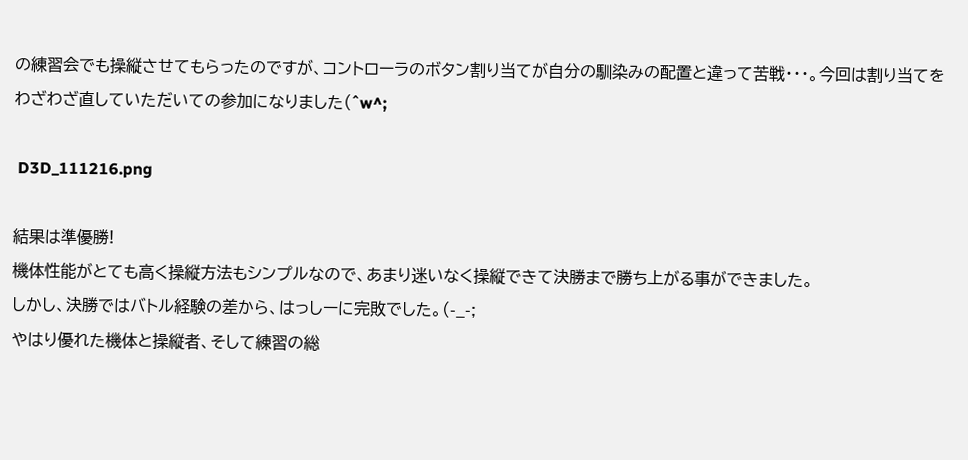の練習会でも操縦させてもらったのですが、コントローラのボタン割り当てが自分の馴染みの配置と違って苦戦・・・。今回は割り当てをわざわざ直していただいての参加になりました(^w^;

 D3D_111216.png

結果は準優勝!
機体性能がとても高く操縦方法もシンプルなので、あまり迷いなく操縦できて決勝まで勝ち上がる事ができました。
しかし、決勝ではバトル経験の差から、はっしーに完敗でした。(-_-;
やはり優れた機体と操縦者、そして練習の総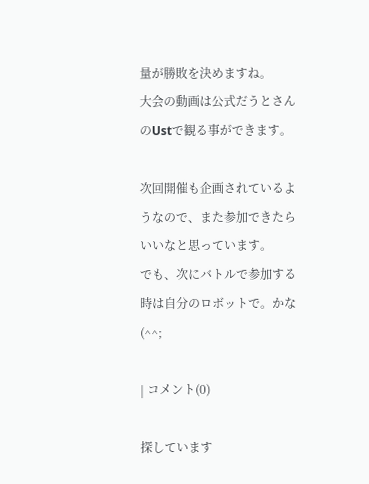量が勝敗を決めますね。
大会の動画は公式だうとさんのUstで観る事ができます。

次回開催も企画されているようなので、また参加できたらいいなと思っています。
でも、次にバトルで参加する時は自分のロボットで。かな(^^;

| コメント(0)

探しています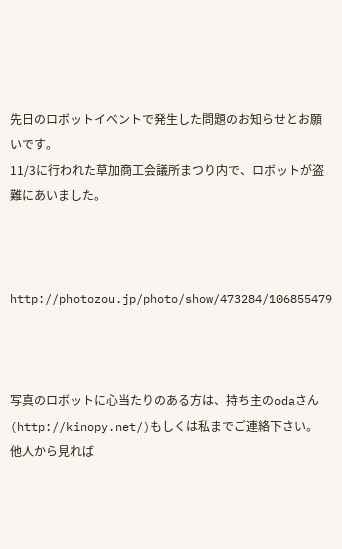先日のロボットイベントで発生した問題のお知らせとお願いです。
11/3に行われた草加商工会議所まつり内で、ロボットが盗難にあいました。



http://photozou.jp/photo/show/473284/106855479



写真のロボットに心当たりのある方は、持ち主のodaさん(http://kinopy.net/)もしくは私までご連絡下さい。
他人から見れば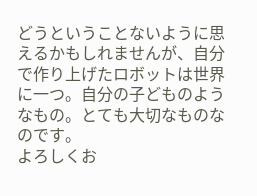どうということないように思えるかもしれませんが、自分で作り上げたロボットは世界に一つ。自分の子どものようなもの。とても大切なものなのです。
よろしくお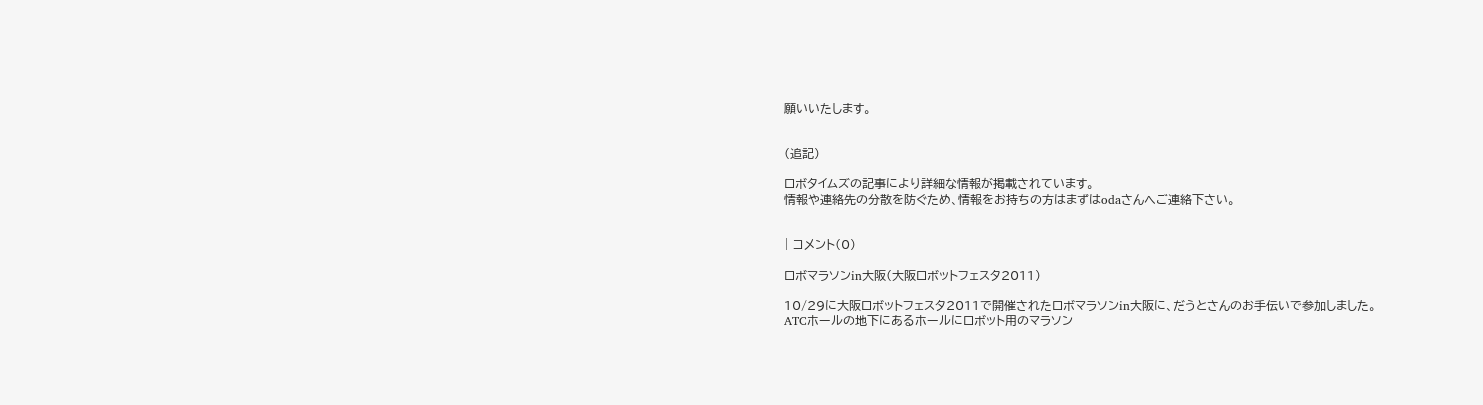願いいたします。


(追記)

ロボタイムズの記事により詳細な情報が掲載されています。
情報や連絡先の分散を防ぐため、情報をお持ちの方はまずはodaさんへご連絡下さい。


| コメント(0)

ロボマラソンin大阪(大阪ロボットフェスタ2011)

10/29に大阪ロボットフェスタ2011で開催されたロボマラソンin大阪に、だうとさんのお手伝いで参加しました。
ATCホールの地下にあるホールにロボット用のマラソン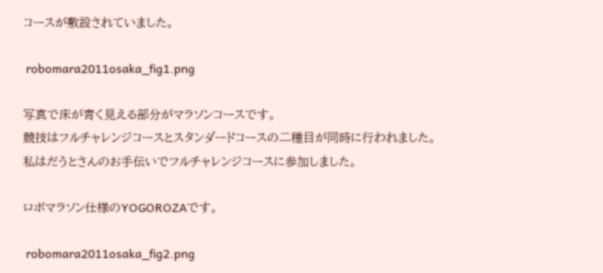コースが敷設されていました。

 robomara2011osaka_fig1.png

写真で床が青く見える部分がマラソンコースです。
競技はフルチャレンジコースとスタンダードコースの二種目が同時に行われました。
私はだうとさんのお手伝いでフルチャレンジコースに参加しました。

ロボマラソン仕様のYOGOROZAです。

 robomara2011osaka_fig2.png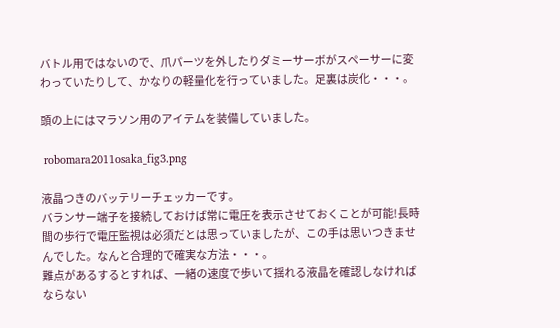バトル用ではないので、爪パーツを外したりダミーサーボがスペーサーに変わっていたりして、かなりの軽量化を行っていました。足裏は炭化・・・。

頭の上にはマラソン用のアイテムを装備していました。

 robomara2011osaka_fig3.png

液晶つきのバッテリーチェッカーです。
バランサー端子を接続しておけば常に電圧を表示させておくことが可能!長時間の歩行で電圧監視は必須だとは思っていましたが、この手は思いつきませんでした。なんと合理的で確実な方法・・・。
難点があるするとすれば、一緒の速度で歩いて揺れる液晶を確認しなければならない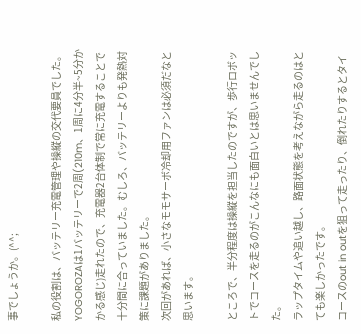事でしょうか。(^^;

私の役割は、バッテリー充電管理や操縦の交代要員でした。
YOGOROZAは1バッテリーで2周(210m、1周に4分半~5分かかる感じ)走れたので、充電器2台体制で常に充電することで十分間に合っていました。むしろ、バッテリーよりも発熱対策に課題がありました。
次回があれば、小さなモモサーボ冷却用ファンは必須だなと思います。

ところで、半分程度は操縦を担当したのですが、歩行ロボットでコースを走るのがこんなにも面白いとは思いませんでした。
ラップタイムや追い越し、路面状態を考えながら走るのはとても楽しかったです。
コースのout in outを狙って走ったり、倒れたりするとタイ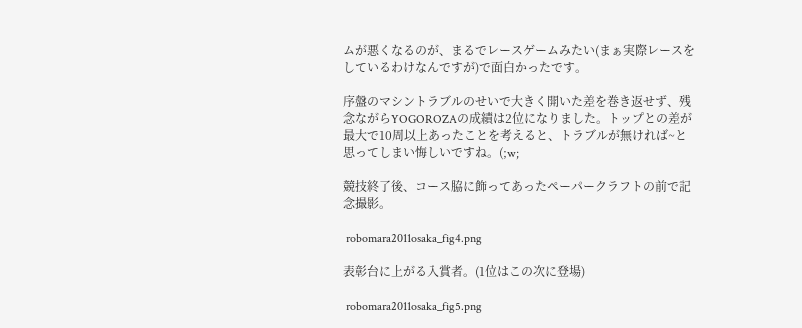ムが悪くなるのが、まるでレースゲームみたい(まぁ実際レースをしているわけなんですが)で面白かったです。

序盤のマシントラブルのせいで大きく開いた差を巻き返せず、残念ながらYOGOROZAの成績は2位になりました。トップとの差が最大で10周以上あったことを考えると、トラブルが無ければ~と思ってしまい悔しいですね。(;w;

競技終了後、コース脇に飾ってあったペーパークラフトの前で記念撮影。

 robomara2011osaka_fig4.png

表彰台に上がる入賞者。(1位はこの次に登場)

 robomara2011osaka_fig5.png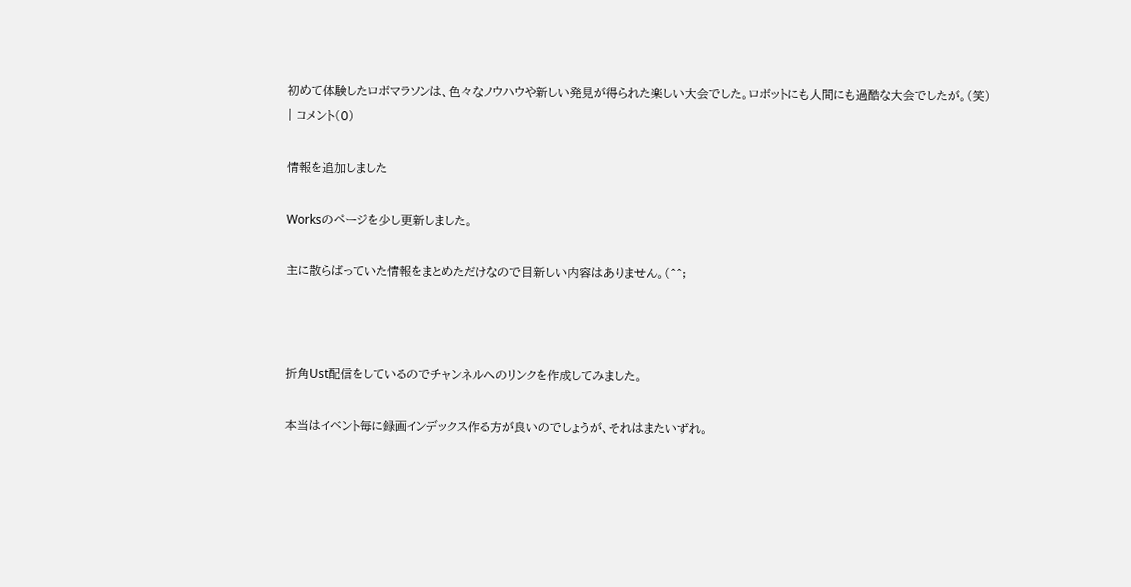初めて体験したロボマラソンは、色々なノウハウや新しい発見が得られた楽しい大会でした。ロボットにも人間にも過酷な大会でしたが。(笑)
| コメント(0)

情報を追加しました

Worksのページを少し更新しました。

主に散らばっていた情報をまとめただけなので目新しい内容はありません。(^^;



折角Ust配信をしているのでチャンネルへのリンクを作成してみました。

本当はイベント毎に録画インデックス作る方が良いのでしょうが、それはまたいずれ。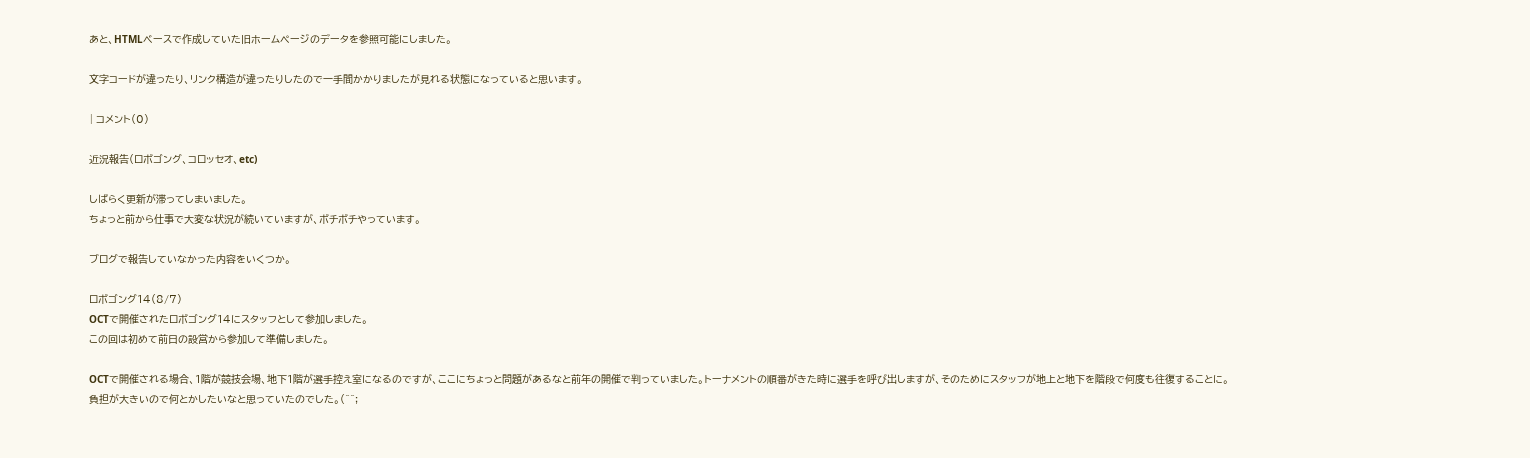あと、HTMLベースで作成していた旧ホームページのデータを参照可能にしました。

文字コードが違ったり、リンク構造が違ったりしたので一手間かかりましたが見れる状態になっていると思います。

| コメント(0)

近況報告(ロボゴング、コロッセオ、etc)

しばらく更新が滞ってしまいました。
ちょっと前から仕事で大変な状況が続いていますが、ボチボチやっています。

ブログで報告していなかった内容をいくつか。

ロボゴング14(8/7)
OCTで開催されたロボゴング14にスタッフとして参加しました。
この回は初めて前日の設営から参加して準備しました。

OCTで開催される場合、1階が競技会場、地下1階が選手控え室になるのですが、ここにちょっと問題があるなと前年の開催で判っていました。トーナメントの順番がきた時に選手を呼び出しますが、そのためにスタッフが地上と地下を階段で何度も往復することに。
負担が大きいので何とかしたいなと思っていたのでした。(^^;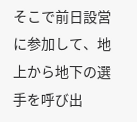そこで前日設営に参加して、地上から地下の選手を呼び出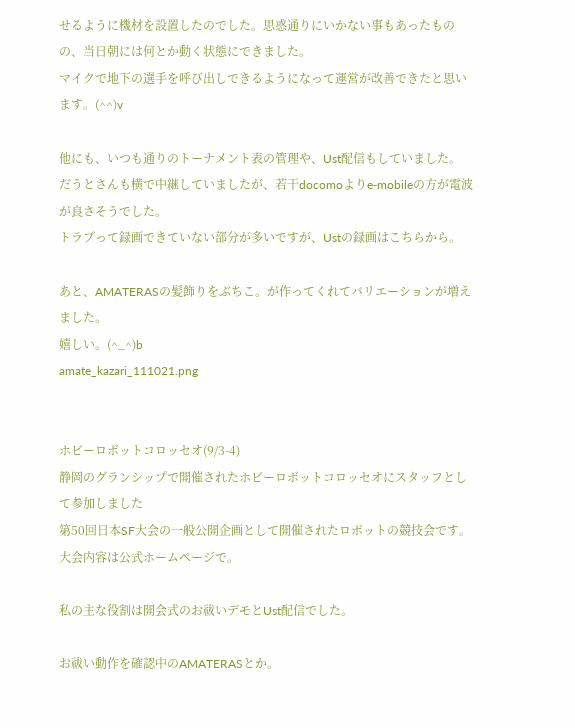せるように機材を設置したのでした。思惑通りにいかない事もあったものの、当日朝には何とか動く状態にできました。
マイクで地下の選手を呼び出しできるようになって運営が改善できたと思います。(^^)v

他にも、いつも通りのトーナメント表の管理や、Ust配信もしていました。
だうとさんも横で中継していましたが、若干docomoよりe-mobileの方が電波が良さそうでした。
トラブって録画できていない部分が多いですが、Ustの録画はこちらから。

あと、AMATERASの髪飾りをぶちこ。が作ってくれてバリエーションが増えました。
嬉しい。(^_^)b
amate_kazari_111021.png


ホビーロボットコロッセオ(9/3-4)
静岡のグランシップで開催されたホビーロボットコロッセオにスタッフとして参加しました
第50回日本SF大会の一般公開企画として開催されたロボットの競技会です。
大会内容は公式ホームページで。

私の主な役割は開会式のお祓いデモとUst配信でした。

お祓い動作を確認中のAMATERASとか。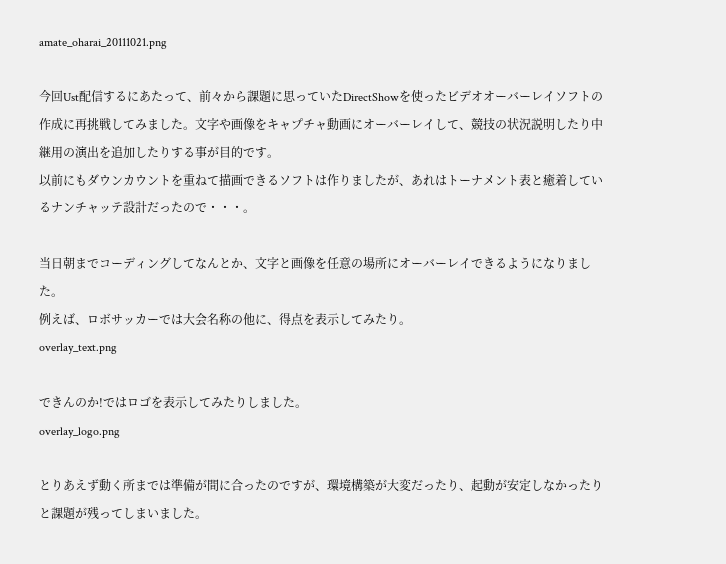amate_oharai_20111021.png

今回Ust配信するにあたって、前々から課題に思っていたDirectShowを使ったビデオオーバーレイソフトの作成に再挑戦してみました。文字や画像をキャプチャ動画にオーバーレイして、競技の状況説明したり中継用の演出を追加したりする事が目的です。
以前にもダウンカウントを重ねて描画できるソフトは作りましたが、あれはトーナメント表と癒着しているナンチャッテ設計だったので・・・。

当日朝までコーディングしてなんとか、文字と画像を任意の場所にオーバーレイできるようになりました。
例えば、ロボサッカーでは大会名称の他に、得点を表示してみたり。
overlay_text.png

できんのか!ではロゴを表示してみたりしました。
overlay_logo.png

とりあえず動く所までは準備が間に合ったのですが、環境構築が大変だったり、起動が安定しなかったりと課題が残ってしまいました。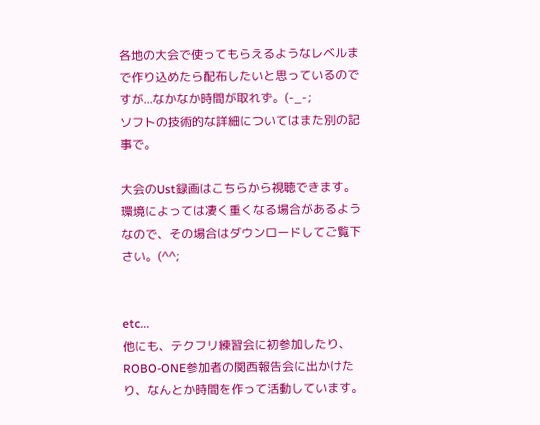各地の大会で使ってもらえるようなレベルまで作り込めたら配布したいと思っているのですが...なかなか時間が取れず。(-_-;
ソフトの技術的な詳細についてはまた別の記事で。

大会のUst録画はこちらから視聴できます。
環境によっては凄く重くなる場合があるようなので、その場合はダウンロードしてご覧下さい。(^^;


etc...
他にも、テクフリ練習会に初参加したり、ROBO-ONE参加者の関西報告会に出かけたり、なんとか時間を作って活動しています。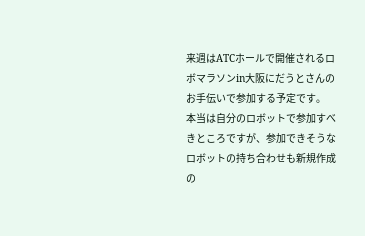来週はATCホールで開催されるロボマラソンin大阪にだうとさんのお手伝いで参加する予定です。
本当は自分のロボットで参加すべきところですが、参加できそうなロボットの持ち合わせも新規作成の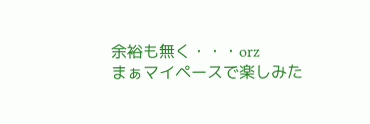余裕も無く・・・orz
まぁマイペースで楽しみた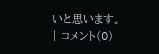いと思います。
| コメント(0)